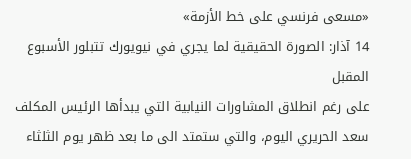«مسعى فرنسي على خط الأزمة»
14 آذار: الصورة الحقيقية لما يجري في نيويورك تتبلور الأسبوع المقبل
على رغم انطلاق المشاورات النيابية التي يبدأها الرئيس المكلف سعد الحريري اليوم، والتي ستمتد الى ما بعد ظهر يوم الثلثاء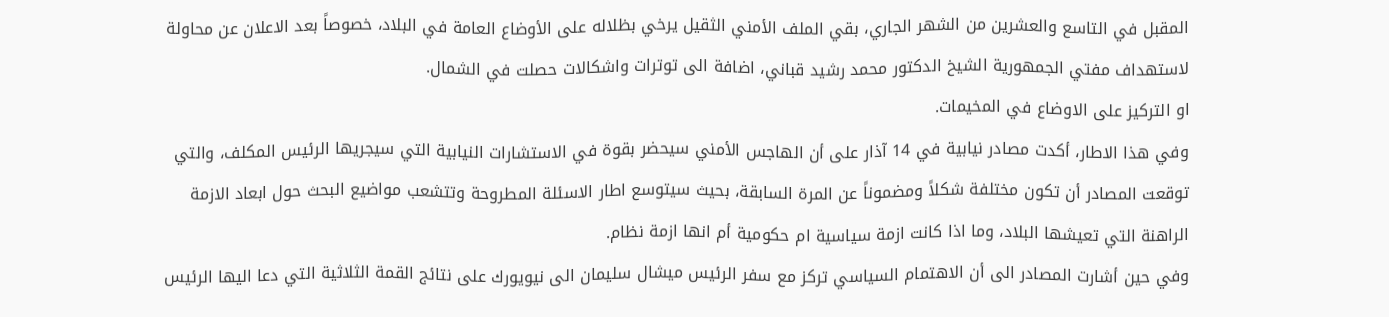المقبل في التاسع والعشرين من الشهر الجاري، بقي الملف الأمني الثقيل يرخي بظلاله على الأوضاع العامة في البلاد، خصوصاً بعد الاعلان عن محاولة لاستهداف مفتي الجمهورية الشيخ الدكتور محمد رشيد قباني، اضافة الى توترات واشكالات حصلت في الشمال.
او التركيز على الاوضاع في المخيمات.
وفي هذا الاطار، أكدت مصادر نيابية في 14 آذار على أن الهاجس الأمني سيحضر بقوة في الاستشارات النيابية التي سيجريها الرئيس المكلف، والتي توقعت المصادر أن تكون مختلفة شكلاً ومضموناً عن المرة السابقة، بحيث سيتوسع اطار الاسئلة المطروحة وتتشعب مواضيع البحث حول ابعاد الازمة الراهنة التي تعيشها البلاد، وما اذا كانت ازمة سياسية ام حكومية أم انها ازمة نظام.
وفي حين أشارت المصادر الى أن الاهتمام السياسي تركز مع سفر الرئيس ميشال سليمان الى نيويورك على نتائج القمة الثلاثية التي دعا اليها الرئيس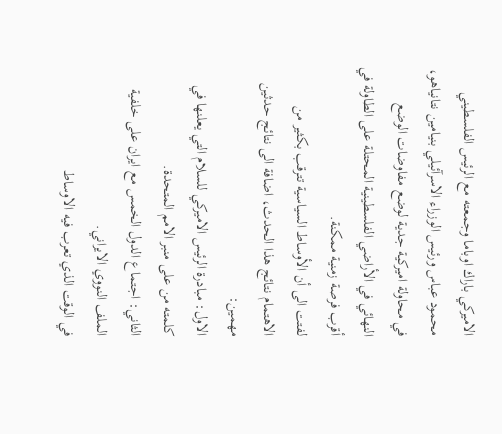الاميركي باراك اوباما وجمعته مع الرئيس الفلسطيني محمود عباس ورئيس الوزراء الاسرآئيلي بنيامين نتانياهو، في محاولة اميركية جدية لوضع مفاوضات الوضع النهائي في الأراضي الفلسطينية المحتلة على الطاولة في أقرب فرصة زمنية ممكنة.
لفتت الى أن الأوساط السياسية تترقب بكثير من الاهتمام نتائج هذا الحدث، اضافة الى نتائج حدثين مهمين:
الاول: مبادرة الرئيس الاميركي للسلام التي يعلنها في كلمته من على منبر الامم المتحدة.
الثاني: اجتماع الدول الخمس مع ايران على خلفية الملف النووي الايراني.
في الوقت الذي تعرب فيه الاوساط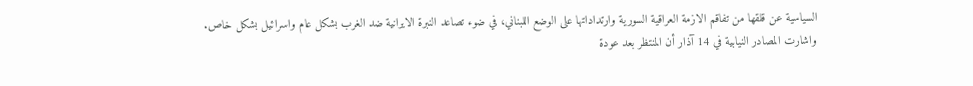السياسية عن قلقها من تفاقم الازمة العراقية السورية وارتداداتها على الوضع اللبناني، في ضوء تصاعد النبرة الايرانية ضد الغرب بشكل عام واسرائيل بشكل خاص.
واشارت المصادر النيابية في 14 آذار أن المنتظر بعد عودة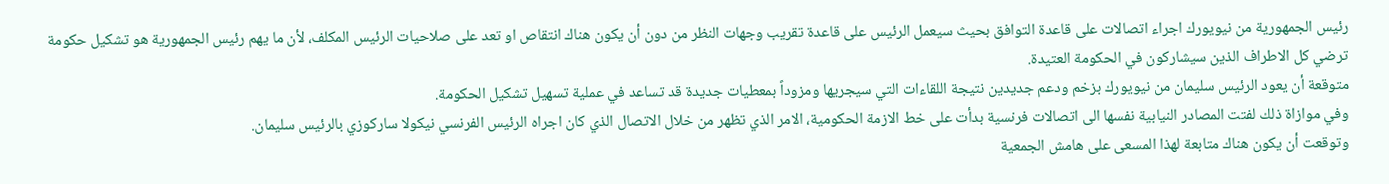رئيس الجمهورية من نيويورك اجراء اتصالات على قاعدة التوافق بحيث سيعمل الرئيس على قاعدة تقريب وجهات النظر من دون أن يكون هناك انتقاص او تعد على صلاحيات الرئيس المكلف، لأن ما يهم رئيس الجمهورية هو تشكيل حكومة ترضي كل الاطراف الذين سيشاركون في الحكومة العتيدة.
متوقعة أن يعود الرئيس سليمان من نيويورك بزخم ودعم جديدين نتيجة اللقاءات التي سيجريها ومزوداً بمعطيات جديدة قد تساعد في عملية تسهيل تشكيل الحكومة.
وفي موازاة ذلك لفتت المصادر النيابية نفسها الى اتصالات فرنسية بدأت على خط الازمة الحكومية، الامر الذي تظهر من خلال الاتصال الذي كان اجراه الرئيس الفرنسي نيكولا ساركوزي بالرئيس سليمان.
وتوقعت أن يكون هناك متابعة لهذا المسعى على هامش الجمعية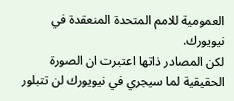العمومية للامم المتحدة المنعقدة في نيويورك.
لكن المصادر ذاتها اعتبرت ان الصورة الحقيقية لما سيجري في نيويورك لن تتبلور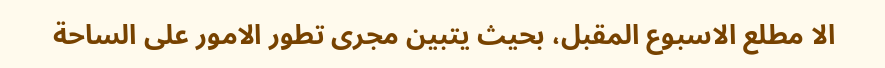الا مطلع الاسبوع المقبل، بحيث يتبين مجرى تطور الامور على الساحة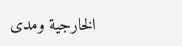الخارجية ومدى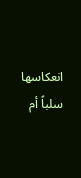انعكاسها سلباً أم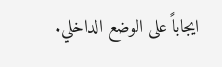ايجاباً على الوضع الداخلي.